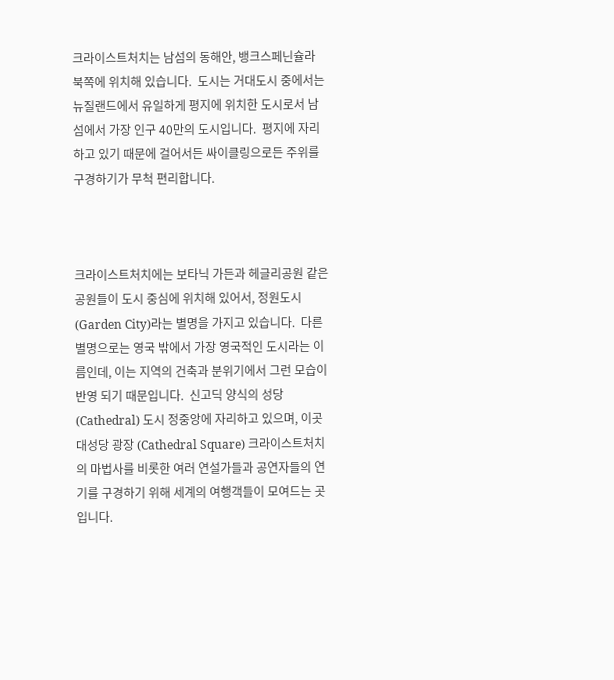크라이스트처치는 남섬의 동해안, 뱅크스페닌슐라 북쪽에 위치해 있습니다.  도시는 거대도시 중에서는 뉴질랜드에서 유일하게 평지에 위치한 도시로서 남섬에서 가장 인구 40만의 도시입니다.  평지에 자리하고 있기 때문에 걸어서든 싸이클링으로든 주위를 구경하기가 무척 편리합니다.



크라이스트처치에는 보타닉 가든과 헤글리공원 같은 공원들이 도시 중심에 위치해 있어서, 정원도시 (Garden City)라는 별명을 가지고 있습니다.  다른 별명으로는 영국 밖에서 가장 영국적인 도시라는 이름인데, 이는 지역의 건축과 분위기에서 그런 모습이 반영 되기 때문입니다.  신고딕 양식의 성당 (Cathedral) 도시 정중앙에 자리하고 있으며, 이곳 대성당 광장 (Cathedral Square) 크라이스트처치의 마법사를 비롯한 여러 연설가들과 공연자들의 연기를 구경하기 위해 세계의 여행객들이 모여드는 곳입니다.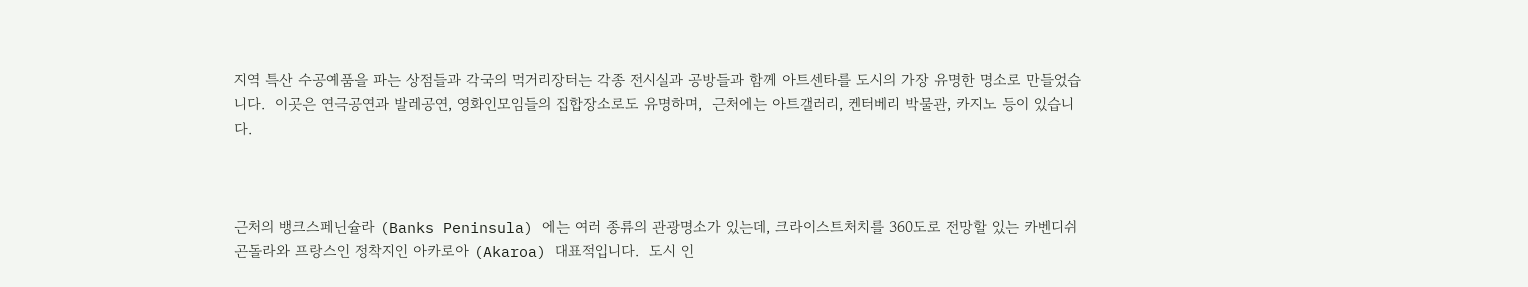지역 특산 수공예품을 파는 상점들과 각국의 먹거리장터는 각종 전시실과 공방들과 함께 아트센타를 도시의 가장 유명한 명소로 만들었습니다.  이곳은 연극공연과 발레공연, 영화인모임들의 집합장소로도 유명하며,  근처에는 아트갤러리, 켄터베리 박물관, 카지노 등이 있습니다.



근처의 뱅크스페닌슐라 (Banks Peninsula) 에는 여러 종류의 관광명소가 있는데, 크라이스트처치를 360도로 전망할 있는 카벤디쉬 곤돌라와 프랑스인 정착지인 아카로아 (Akaroa) 대표적입니다.  도시 인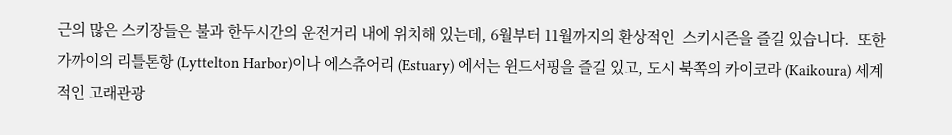근의 많은 스키장들은 불과 한두시간의 운전거리 내에 위치해 있는데, 6월부터 11월까지의 환상적인  스키시즌을 즐길 있습니다.  또한 가까이의 리틀톤항 (Lyttelton Harbor)이나 에스츄어리 (Estuary) 에서는 윈드서핑을 즐길 있고, 도시 북쪽의 카이코라 (Kaikoura) 세계적인 고래관광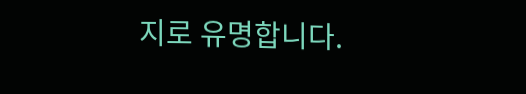지로 유명합니다.